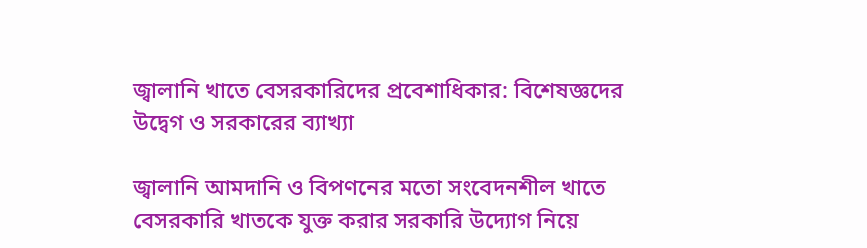জ্বালানি খাতে বেসরকারিদের প্রবেশাধিকার: বিশেষজ্ঞদের উদ্বেগ ও সরকারের ব্যাখ্যা

জ্বালানি আমদানি ও বিপণনের মতো সংবেদনশীল খাতে বেসরকারি খাতকে যুক্ত করার সরকারি উদ্যোগ নিয়ে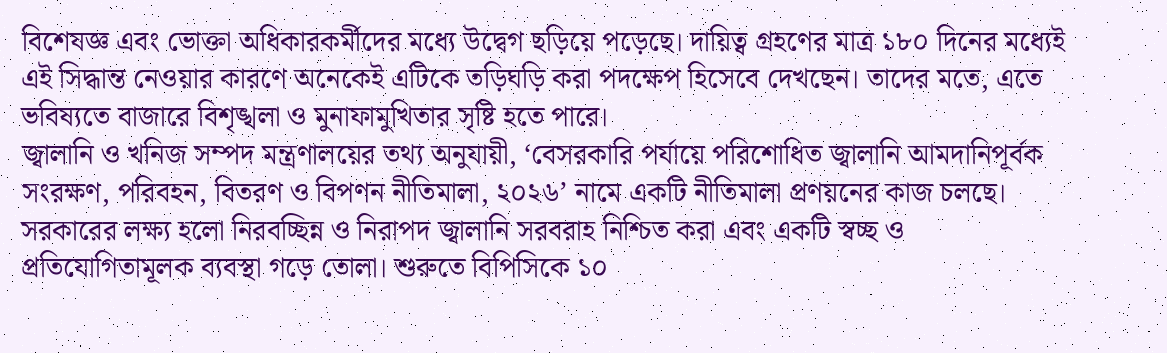বিশেষজ্ঞ এবং ভোক্তা অধিকারকর্মীদের মধ্যে উদ্বেগ ছড়িয়ে পড়েছে। দায়িত্ব গ্রহণের মাত্র ১৮০ দিনের মধ্যেই এই সিদ্ধান্ত নেওয়ার কারণে অনেকেই এটিকে তড়িঘড়ি করা পদক্ষেপ হিসেবে দেখছেন। তাদের মতে, এতে ভবিষ্যতে বাজারে বিশৃঙ্খলা ও মুনাফামুখিতার সৃষ্টি হতে পারে।
জ্বালানি ও খনিজ সম্পদ মন্ত্রণালয়ের তথ্য অনুযায়ী, ‘বেসরকারি পর্যায়ে পরিশোধিত জ্বালানি আমদানিপূর্বক সংরক্ষণ, পরিবহন, বিতরণ ও বিপণন নীতিমালা, ২০২৬’ নামে একটি নীতিমালা প্রণয়নের কাজ চলছে। সরকারের লক্ষ্য হলো নিরবচ্ছিন্ন ও নিরাপদ জ্বালানি সরবরাহ নিশ্চিত করা এবং একটি স্বচ্ছ ও প্রতিযোগিতামূলক ব্যবস্থা গড়ে তোলা। শুরুতে বিপিসিকে ১০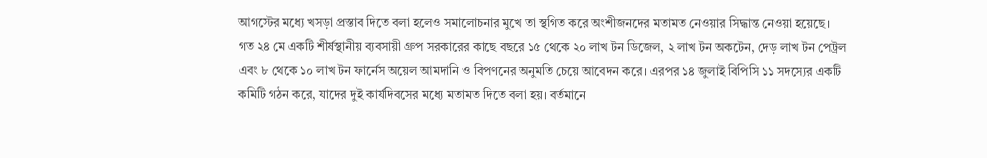আগস্টের মধ্যে খসড়া প্রস্তাব দিতে বলা হলেও সমালোচনার মুখে তা স্থগিত করে অংশীজনদের মতামত নেওয়ার সিদ্ধান্ত নেওয়া হয়েছে।
গত ২৪ মে একটি শীর্ষস্থানীয় ব্যবসায়ী গ্রুপ সরকারের কাছে বছরে ১৫ থেকে ২০ লাখ টন ডিজেল, ২ লাখ টন অকটেন, দেড় লাখ টন পেট্রল এবং ৮ থেকে ১০ লাখ টন ফার্নেস অয়েল আমদানি ও বিপণনের অনুমতি চেয়ে আবেদন করে। এরপর ১৪ জুলাই বিপিসি ১১ সদস্যের একটি কমিটি গঠন করে, যাদের দুই কার্যদিবসের মধ্যে মতামত দিতে বলা হয়। বর্তমানে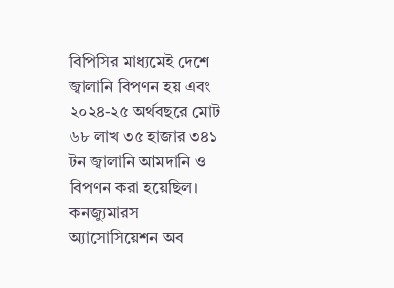বিপিসির মাধ্যমেই দেশে জ্বালানি বিপণন হয় এবং ২০২৪-২৫ অর্থবছরে মোট ৬৮ লাখ ৩৫ হাজার ৩৪১ টন জ্বালানি আমদানি ও বিপণন করা হয়েছিল।
কনজ্যুমারস অ্যাসোসিয়েশন অব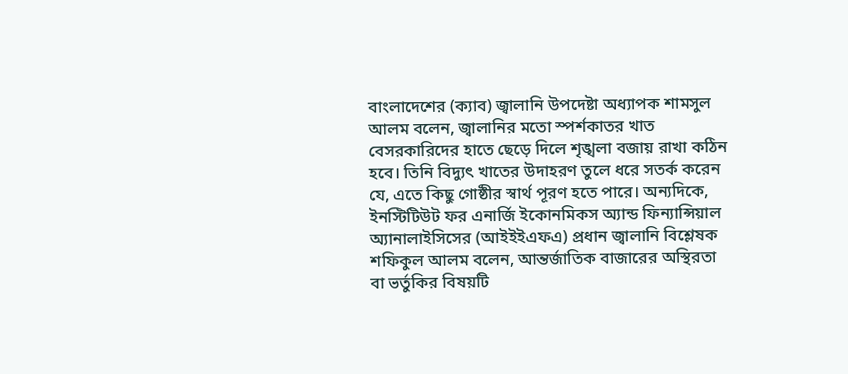বাংলাদেশের (ক্যাব) জ্বালানি উপদেষ্টা অধ্যাপক শামসুল আলম বলেন, জ্বালানির মতো স্পর্শকাতর খাত বেসরকারিদের হাতে ছেড়ে দিলে শৃঙ্খলা বজায় রাখা কঠিন হবে। তিনি বিদ্যুৎ খাতের উদাহরণ তুলে ধরে সতর্ক করেন যে, এতে কিছু গোষ্ঠীর স্বার্থ পূরণ হতে পারে। অন্যদিকে, ইনস্টিটিউট ফর এনার্জি ইকোনমিকস অ্যান্ড ফিন্যান্সিয়াল অ্যানালাইসিসের (আইইইএফএ) প্রধান জ্বালানি বিশ্লেষক শফিকুল আলম বলেন, আন্তর্জাতিক বাজারের অস্থিরতা বা ভর্তুকির বিষয়টি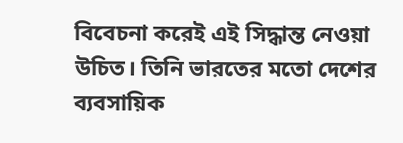বিবেচনা করেই এই সিদ্ধান্ত নেওয়া উচিত। তিনি ভারতের মতো দেশের ব্যবসায়িক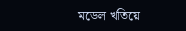মডেল খতিয়ে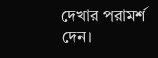দেখার পরামর্শ দেন।